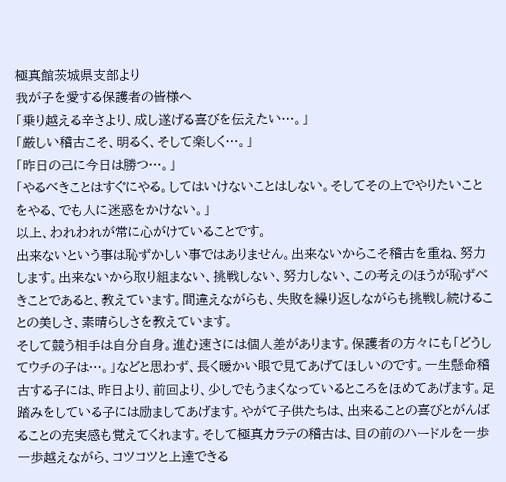極真館茨城県支部より
我が子を愛する保護者の皆様へ
「乗り越える辛さより、成し遂げる喜びを伝えたい…。」
「厳しい稽古こそ、明るく、そして楽しく…。」
「昨日の己に今日は勝つ…。」
「やるべきことはすぐにやる。してはいけないことはしない。そしてその上でやりたいことをやる、でも人に迷惑をかけない。」
以上、われわれが常に心がけていることです。
出来ないという事は恥ずかしい事ではありません。出来ないからこそ稽古を重ね、努力します。出来ないから取り組まない、挑戦しない、努力しない、この考えのほうが恥ずべきことであると、教えています。間違えながらも、失敗を繰り返しながらも挑戦し続けることの美しさ、素晴らしさを教えています。
そして競う相手は自分自身。進む速さには個人差があります。保護者の方々にも「どうしてウチの子は…。」などと思わず、長く暖かい眼で見てあげてほしいのです。一生懸命稽古する子には、昨日より、前回より、少しでもうまくなっているところをほめてあげます。足踏みをしている子には励ましてあげます。やがて子供たちは、出来ることの喜びとがんばることの充実感も覚えてくれます。そして極真カラテの稽古は、目の前のハードルを一歩一歩越えながら、コツコツと上達できる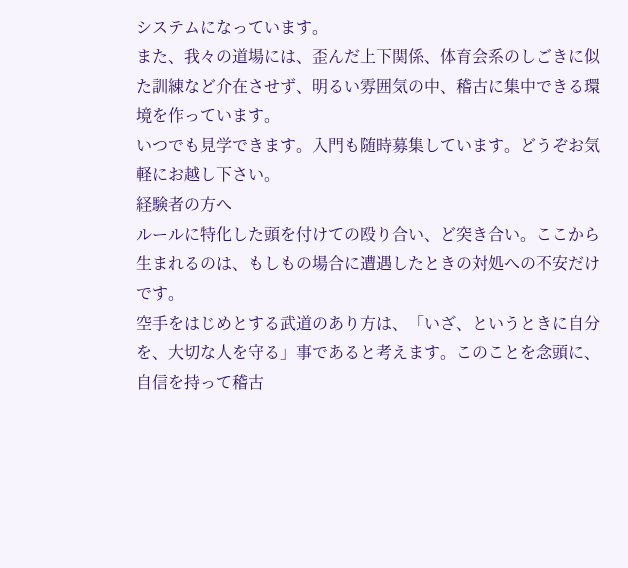システムになっています。
また、我々の道場には、歪んだ上下関係、体育会系のしごきに似た訓練など介在させず、明るい雰囲気の中、稽古に集中できる環境を作っています。
いつでも見学できます。入門も随時募集しています。どうぞお気軽にお越し下さい。
経験者の方へ
ルールに特化した頭を付けての殴り合い、ど突き合い。ここから生まれるのは、もしもの場合に遭遇したときの対処への不安だけです。
空手をはじめとする武道のあり方は、「いざ、というときに自分を、大切な人を守る」事であると考えます。このことを念頭に、自信を持って稽古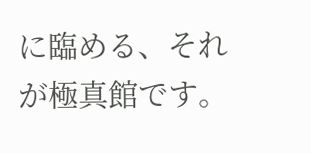に臨める、それが極真館です。